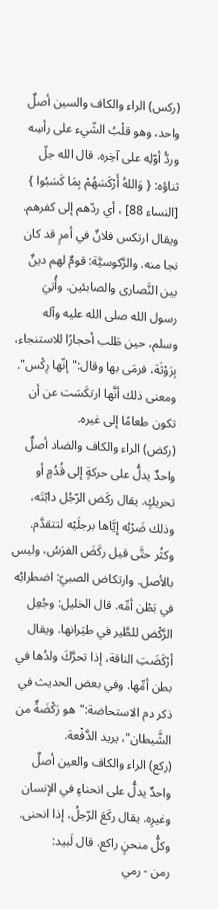(ركس) الراء والكاف والسين أصلٌ واحد، وهو قلْبُ الشّيء على رأسِه وردُّ أوّلِه على آخِره. قال الله جلّ ثناؤه: { وَاللهُ أَرْكَسَهُمْ بِمَا كَسَبُوا }
[النساء 88] ، أي ردّهم إلى كفرهم. ويقال ارتكس فلانٌ في أمرٍ قد كان نجا منه. والرَّكوسيَّة: قومٌ لهم دينٌ بين النَّصارى والصابئين. وأُتِيَ رسول الله صلى الله عليه وآله وسلم، حين طَلب أحجارًا للاستنجاء، بِرَوْثَة، فرمَى بها وقال:"إنّها رِكْس". ومعنى ذلك أنَّها ارتكَسَت عن أن تكون طعامًا إلى غيره.
(ركض) الراء والكاف والضاد أصلٌ واحدٌ يدلُّ على حركةٍ إلى قُدُمٍ أو تحريكٍ. يقال ركَض الرّجُل دابّتَه، وذلك ضَرْبُه إِيَّاها برجلَيْه لتتقدَّم. وكثُر حتَّى قيل ركَضَ الفرَسُ، وليس بالأصل. وارتكاض الصبيّ: اضطرابُه في بَطْن أمِّه. قال الخليل: وجُعِل الرَّكْض للطَّير في طيَرانها. ويقال أرْكَضَتِ الناقة، إذا تحرَّكَ ولدُها في بطن أمِّها. وفي بعض الحديث في ذكر دم الاستحاضة:"هو رَكْضَةٌ من الشَّيطان"، يريد الدَّفْعة.
(ركع) الراء والكاف والعين أصلٌ واحدٌ يدلُّ على انحناءٍ في الإنسان وغيرِه. يقال ركَعَ الرّجلُ، إذا انحنى. وكلُّ منحنٍ راكع. قال لَبيد:
رمن - رمي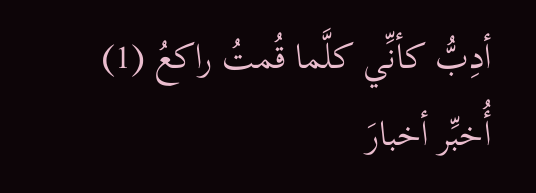أدِبُّ كأنِّي كلَّما قُمتُ راكعُ (1)
أُخبِّر أخبارَ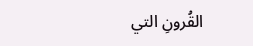القُرونِ التي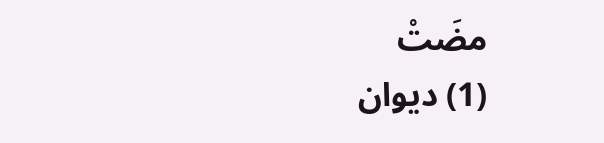مضَتْ
(1) ديوان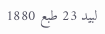لبيد 23 طبع 1880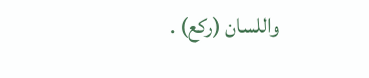واللسان (ركع) .